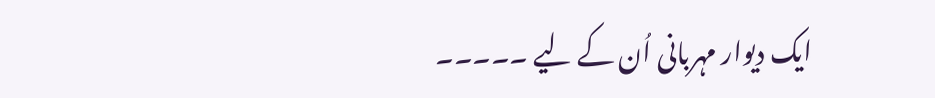ایک دیوار مہربانی اُن کے لیے ۔۔۔۔۔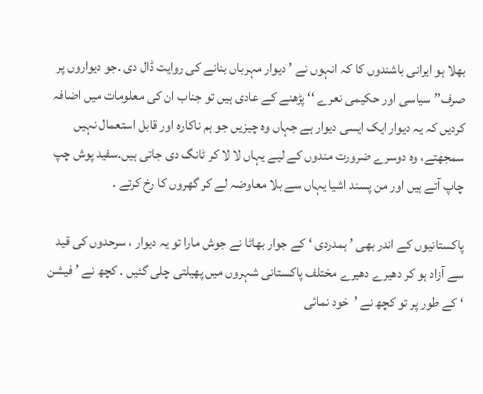بھلا ہو ایرانی باشندوں کا کہ انہوں نے ’ دیوار مہرباں بنانے کی روایت ڈال دی ۔جو دیواروں پر صرف’’ سیاسی اور حکیمی نعرے ‘‘ پڑھنے کے عادی ہیں تو جناب ان کی معلومات میں اضافہ کردیں کہ یہ دیوار ایک ایسی دیوار ہے جہاں وہ چیزیں جو ہم ناکارہ اور قابل استعمال نہیں سمجھتے، وہ دوسرے ضرورت مندوں کے لیے یہاں لا لا کر ٹانگ دی جاتی ہیں۔سفید پوش چپ چاپ آتے ہیں اور من پسند اشیا یہاں سے بلا معاوضہ لے کر گھروں کا رخ کرتے ۔

پاکستانیوں کے اندر بھی ’ ہمدردی ‘ کے جوار بھاٹا نے جوش مارا تو یہ دیوار ، سرحدوں کی قید سے آزاد ہو کر دھیرے دھیرے مختلف پاکستانی شہروں میں پھیلتی چلی گئیں ۔ کچھ نے ’ فیشن ‘ کے طور پر تو کچھ نے ’خود نمائی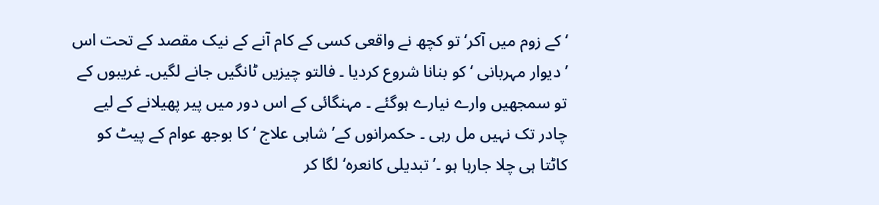‘ کے زوم میں آکر‘ تو کچھ نے واقعی کسی کے کام آنے کے نیک مقصد کے تحت اس ’ دیوار مہربانی ‘ کو بنانا شروع کردیا ۔ فالتو چیزیں ٹانگیں جانے لگیں۔ غریبوں کے تو سمجھیں وارے نیارے ہوگئے ۔ مہنگائی کے اس دور میں پیر پھیلانے کے لیے چادر تک نہیں مل رہی ۔ حکمرانوں کے’ شاہی علاج ‘ کا بوجھ عوام کے پیٹ کو کاٹتا ہی چلا جارہا ہو ۔’ تبدیلی کانعرہ‘ لگا کر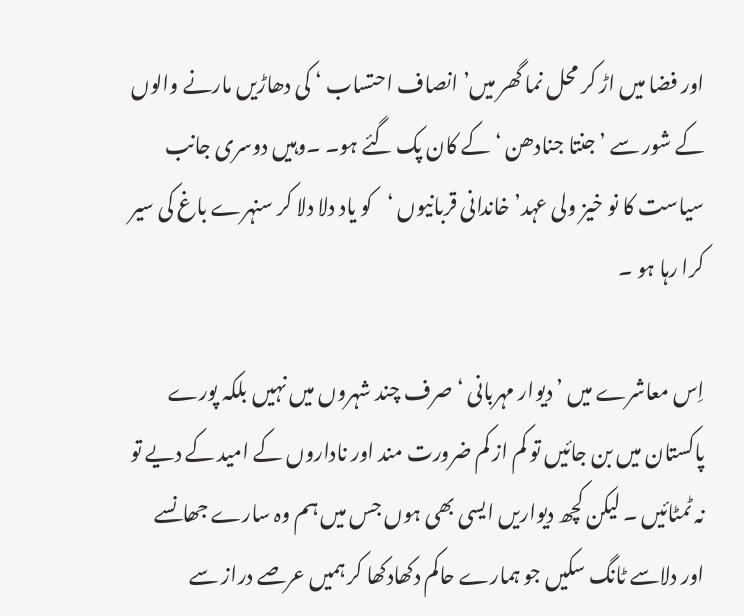اور فضا میں اڑ کر محل نما گھر میں’ انصاف احتساب ‘ کی دھاڑیں مارنے والوں کے شور سے ’ جنتا جنادھن ‘ کے کان پک گئے ہو۔ ۔وہیں دوسری جانب سیاست کا نو خیز ولی عہد’ خاندانی قربانیوں ‘کو یاد دلا دلا کر سنہرے باغ کی سیر کرا رہا ہو ۔

اِس معاشرے میں ’ دیوار مہربانی ‘ صرف چند شہروں میں نہیں بلکہ پورے پاکستان میں بن جائیں تو کم از کم ضرورت مند اور ناداروں کے امید کے دیے تو نہ ٹمٹائیں ۔ لیکن کچھ دیواریں ایسی بھی ہوں جس میں ہم وہ سارے جھانسے اور دلاسے ٹانگ سکیں جو ہمارے حاکم دکھادکھا کر ہمیں عرصے دراز سے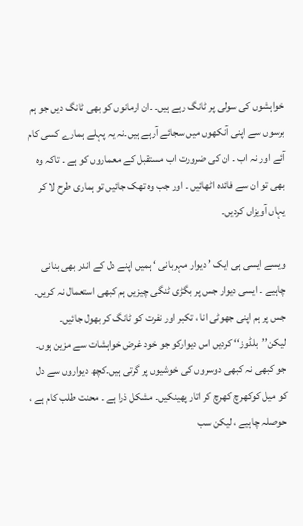خواہشوں کی سولی پر ٹانگ رہے ہیں۔ ۔ان ارمانوں کو بھی ٹانگ دیں جو ہم برسوں سے اپنی آنکھوں میں سجائے آرہے ہیں۔نہ یہ پہلے ہمارے کسی کام آئے اور نہ اب ۔ ان کی ضرورت اب مستقبل کے معماروں کو ہے ۔ تاکہ وہ بھی تو ان سے فائدہ اٹھائیں ۔ اور جب وہ تھک جائیں تو ہماری طرح لا کر یہاں آویزاں کردیں۔

ویسے ایسی ہی ایک ’ دیوار مہربانی ‘ ہمیں اپنے دل کے اندر بھی بنانی چاہیے ۔ ایسی دیوار جس پر بگڑی ٹنگی چیزیں ہم کبھی استعمال نہ کریں۔ جس پر ہم اپنی جھوٹی انا ، تکبر اور نفرت کو ٹانگ کر بھول جائیں۔ لیکن’’بلڈوز‘‘ کردیں اس دیوارکو جو خود غرض خواہشات سے مزین ہوں۔ جو کبھی نہ کبھی دوسروں کی خوشیوں پر گرتی ہیں۔کچھ دیواروں سے دل کو میل کوکھرچ کھرچ کر اتار پھینکیں۔ مشکل ذرا ہے ۔ محنت طلب کام ہے ، حوصلہ چاہیے ، لیکن سب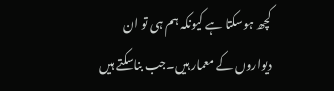کچھ ہوسکتا ہے کیونکہ ہم ہی تو ان دیواروں کے معمار ہیں۔جب بناسکتے ہیں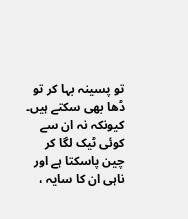تو پسینہ بہا کر تو ڈھا بھی سکتے ہیں۔ کیونکہ نہ ان سے کوئی ٹیک لگا کر چین پاسکتا ہے اور ناہی ان کا سایہ ،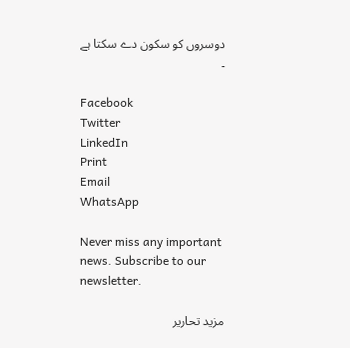دوسروں کو سکون دے سکتا ہے ۔

Facebook
Twitter
LinkedIn
Print
Email
WhatsApp

Never miss any important news. Subscribe to our newsletter.

مزید تحاریر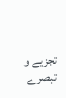تجزیے و تبصرے